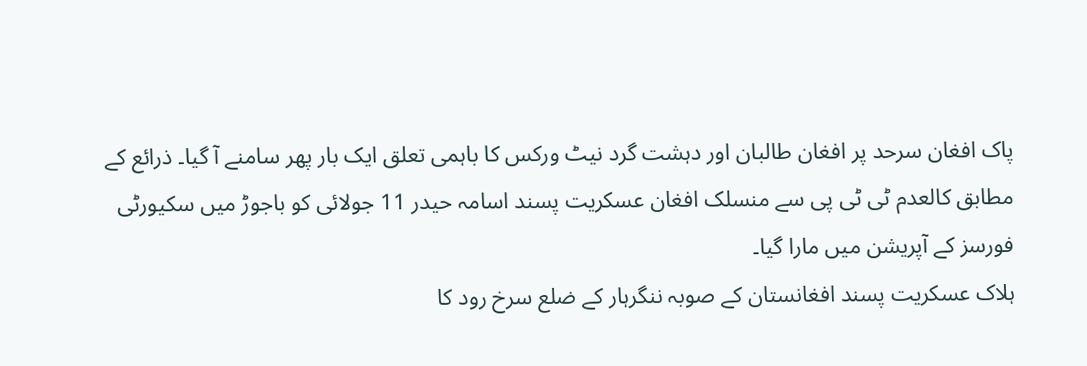پاک افغان سرحد پر افغان طالبان اور دہشت گرد نیٹ ورکس کا باہمی تعلق ایک بار پھر سامنے آ گیا۔ ذرائع کے مطابق کالعدم ٹی ٹی پی سے منسلک افغان عسکریت پسند اسامہ حیدر 11 جولائی کو باجوڑ میں سکیورٹی فورسز کے آپریشن میں مارا گیا۔
ہلاک عسکریت پسند افغانستان کے صوبہ ننگرہار کے ضلع سرخ رود کا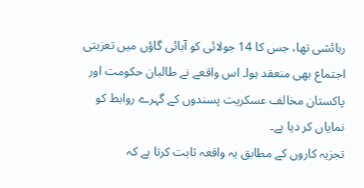رہائشی تھا، جس کا 14 جولائی کو آبائی گاؤں میں تعزیتی اجتماع بھی منعقد ہوا۔ اس واقعے نے طالبان حکومت اور پاکستان مخالف عسکریت پسندوں کے گہرے روابط کو نمایاں کر دیا ہے۔
تجزیہ کاروں کے مطابق یہ واقعہ ثابت کرتا ہے کہ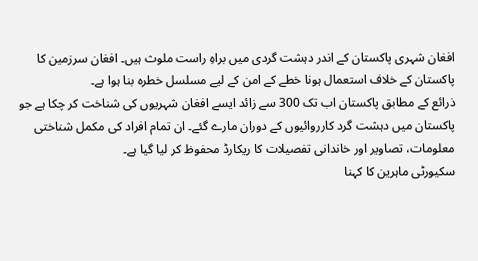افغان شہری پاکستان کے اندر دہشت گردی میں براہِ راست ملوث ہیں۔ افغان سرزمین کا پاکستان کے خلاف استعمال ہونا خطے کے امن کے لیے مسلسل خطرہ بنا ہوا ہے۔
ذرائع کے مطابق پاکستان اب تک 300 سے زائد ایسے افغان شہریوں کی شناخت کر چکا ہے جو پاکستان میں دہشت گرد کارروائیوں کے دوران مارے گئے۔ ان تمام افراد کی مکمل شناختی معلومات، تصاویر اور خاندانی تفصیلات کا ریکارڈ محفوظ کر لیا گیا ہے۔
سکیورٹی ماہرین کا کہنا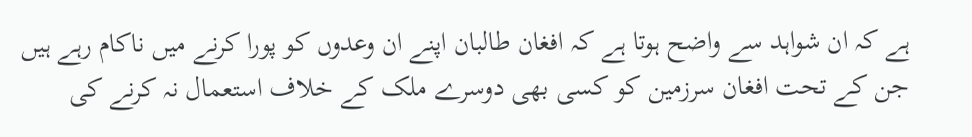ہے کہ ان شواہد سے واضح ہوتا ہے کہ افغان طالبان اپنے ان وعدوں کو پورا کرنے میں ناکام رہے ہیں جن کے تحت افغان سرزمین کو کسی بھی دوسرے ملک کے خلاف استعمال نہ کرنے کی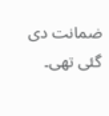ضمانت دی گئی تھی۔